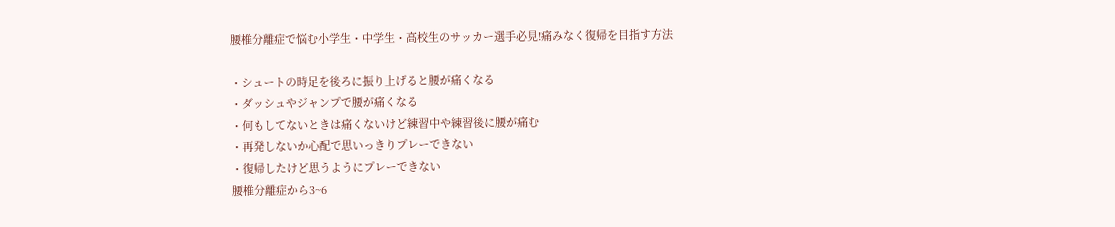腰椎分離症で悩む小学生・中学生・高校生のサッカー選手必見!痛みなく復帰を目指す方法

・シュートの時足を後ろに振り上げると腰が痛くなる
・ダッシュやジャンプで腰が痛くなる
・何もしてないときは痛くないけど練習中や練習後に腰が痛む
・再発しないか心配で思いっきりプレーできない
・復帰したけど思うようにプレーできない
腰椎分離症から3~6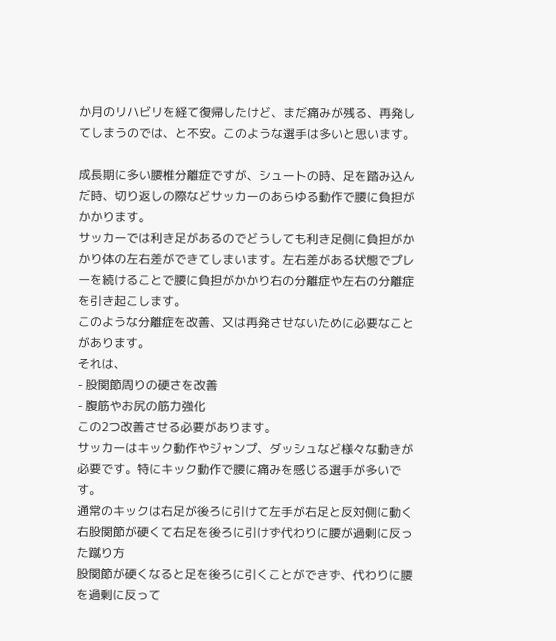か月のリハビリを経て復帰したけど、まだ痛みが残る、再発してしまうのでは、と不安。このような選手は多いと思います。

成長期に多い腰椎分離症ですが、シュートの時、足を踏み込んだ時、切り返しの際などサッカーのあらゆる動作で腰に負担がかかります。
サッカーでは利き足があるのでどうしても利き足側に負担がかかり体の左右差ができてしまいます。左右差がある状態でプレーを続けることで腰に負担がかかり右の分離症や左右の分離症を引き起こします。
このような分離症を改善、又は再発させないために必要なことがあります。
それは、
- 股関節周りの硬さを改善
- 腹筋やお尻の筋力強化
この2つ改善させる必要があります。
サッカーはキック動作やジャンプ、ダッシュなど様々な動きが必要です。特にキック動作で腰に痛みを感じる選手が多いです。
通常のキックは右足が後ろに引けて左手が右足と反対側に動く
右股関節が硬くて右足を後ろに引けず代わりに腰が過剰に反った蹴り方
股関節が硬くなると足を後ろに引くことができず、代わりに腰を過剰に反って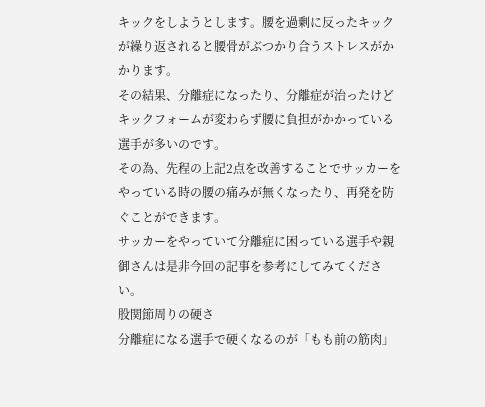キックをしようとします。腰を過剰に反ったキックが繰り返されると腰骨がぶつかり合うストレスがかかります。
その結果、分離症になったり、分離症が治ったけどキックフォームが変わらず腰に負担がかかっている選手が多いのです。
その為、先程の上記2点を改善することでサッカーをやっている時の腰の痛みが無くなったり、再発を防ぐことができます。
サッカーをやっていて分離症に困っている選手や親御さんは是非今回の記事を参考にしてみてください。
股関節周りの硬さ
分離症になる選手で硬くなるのが「もも前の筋肉」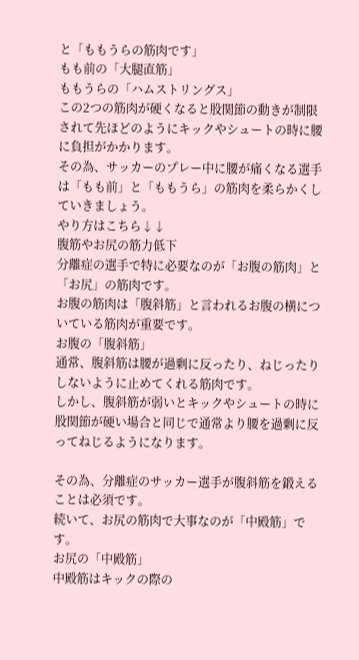と「ももうらの筋肉です」
もも前の「大腿直筋」
ももうらの「ハムストリングス」
この2つの筋肉が硬くなると股関節の動きが制限されて先ほどのようにキックやシュートの時に腰に負担がかかります。
その為、サッカーのプレー中に腰が痛くなる選手は「もも前」と「ももうら」の筋肉を柔らかくしていきましょう。
やり方はこちら↓↓
腹筋やお尻の筋力低下
分離症の選手で特に必要なのが「お腹の筋肉」と「お尻」の筋肉です。
お腹の筋肉は「腹斜筋」と言われるお腹の横についている筋肉が重要です。
お腹の「腹斜筋」
通常、腹斜筋は腰が過剰に反ったり、ねじったりしないように止めてくれる筋肉です。
しかし、腹斜筋が弱いとキックやシュートの時に股関節が硬い場合と同じで通常より腰を過剰に反ってねじるようになります。

その為、分離症のサッカー選手が腹斜筋を鍛えることは必須です。
続いて、お尻の筋肉で大事なのが「中殿筋」です。
お尻の「中殿筋」
中殿筋はキックの際の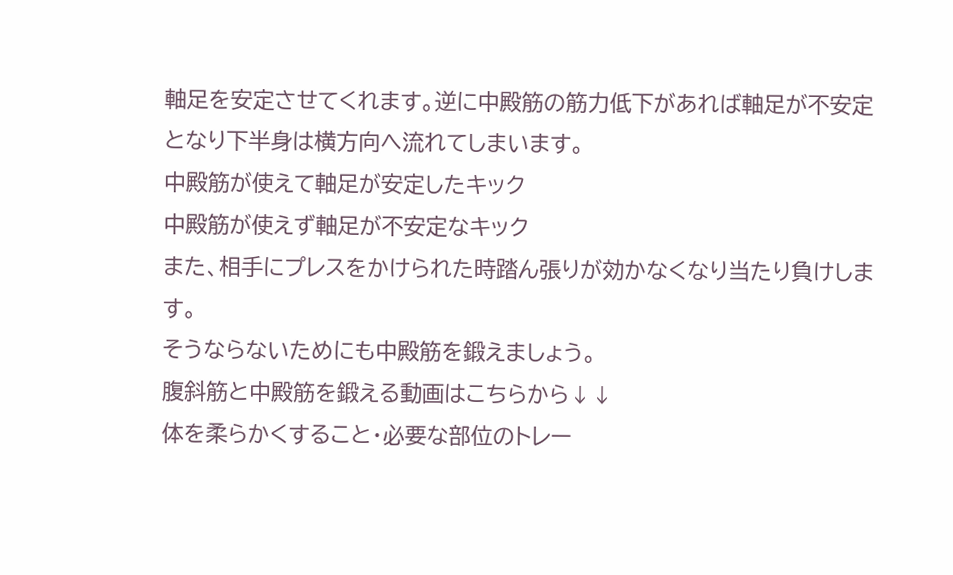軸足を安定させてくれます。逆に中殿筋の筋力低下があれば軸足が不安定となり下半身は横方向へ流れてしまいます。
中殿筋が使えて軸足が安定したキック
中殿筋が使えず軸足が不安定なキック
また、相手にプレスをかけられた時踏ん張りが効かなくなり当たり負けします。
そうならないためにも中殿筋を鍛えましょう。
腹斜筋と中殿筋を鍛える動画はこちらから↓↓
体を柔らかくすること・必要な部位のトレー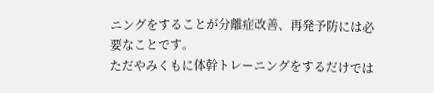ニングをすることが分離症改善、再発予防には必要なことです。
ただやみくもに体幹トレーニングをするだけでは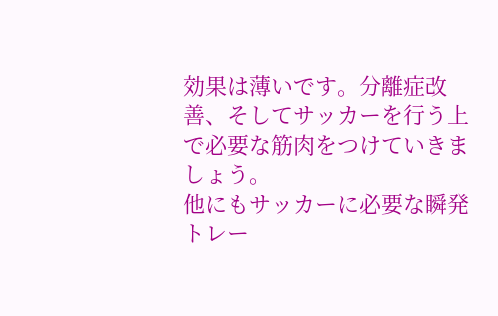効果は薄いです。分離症改善、そしてサッカーを行う上で必要な筋肉をつけていきましょう。
他にもサッカーに必要な瞬発トレー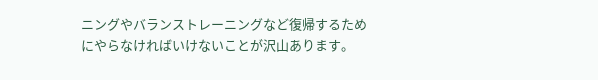ニングやバランストレーニングなど復帰するためにやらなければいけないことが沢山あります。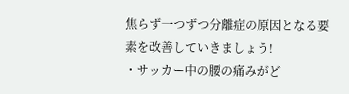焦らず一つずつ分離症の原因となる要素を改善していきましょう!
・サッカー中の腰の痛みがど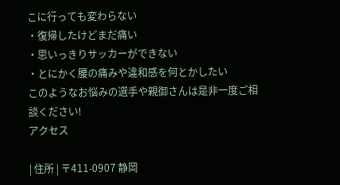こに行っても変わらない
・復帰したけどまだ痛い
・思いっきりサッカーができない
・とにかく腰の痛みや違和感を何とかしたい
このようなお悩みの選手や親御さんは是非一度ご相談ください!
アクセス

| 住所 | 〒411-0907 静岡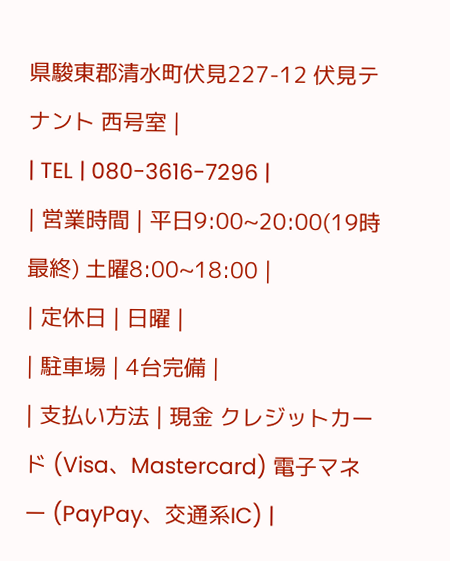県駿東郡清水町伏見227-12 伏見テナント 西号室 |
| TEL | 080-3616-7296 |
| 営業時間 | 平日9:00~20:00(19時最終) 土曜8:00~18:00 |
| 定休日 | 日曜 |
| 駐車場 | 4台完備 |
| 支払い方法 | 現金 クレジットカード (Visa、Mastercard) 電子マネー (PayPay、交通系IC) |